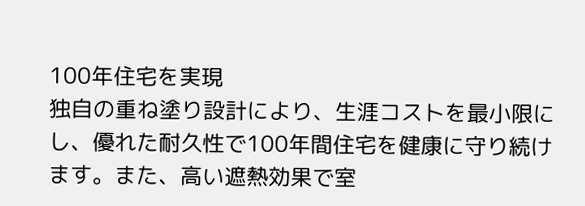100年住宅を実現
独自の重ね塗り設計により、生涯コストを最小限にし、優れた耐久性で100年間住宅を健康に守り続けます。また、高い遮熱効果で室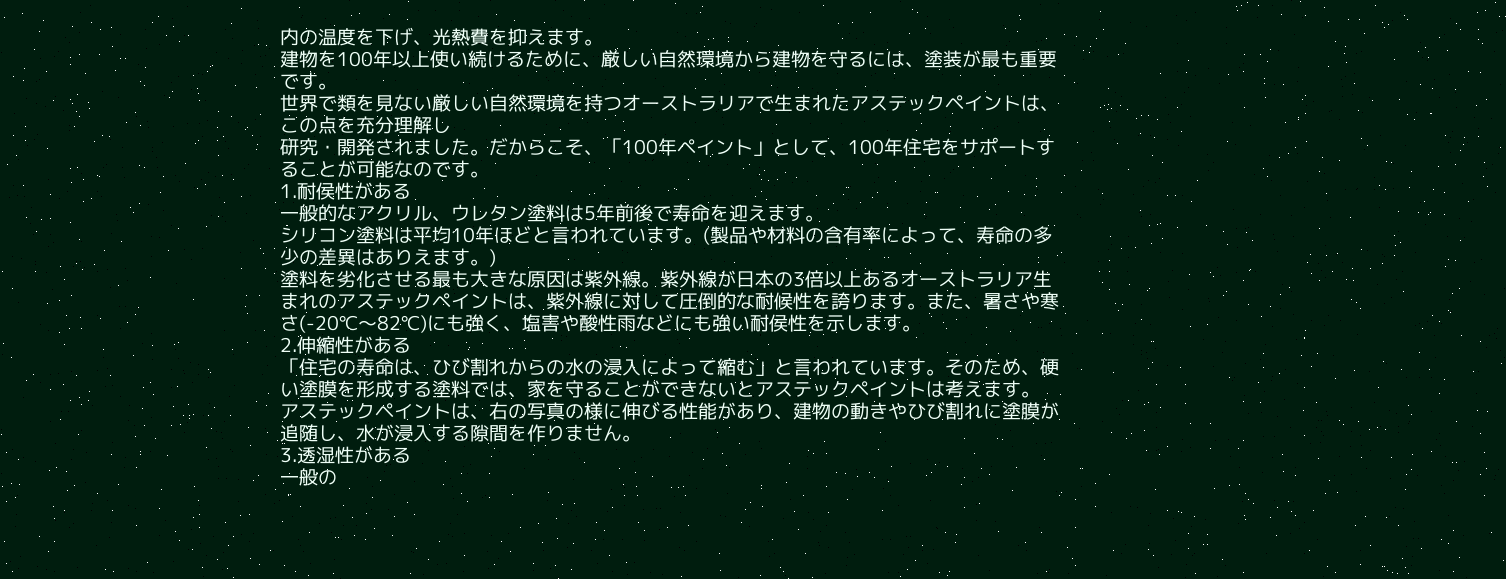内の温度を下げ、光熱費を抑えます。
建物を100年以上使い続けるために、厳しい自然環境から建物を守るには、塗装が最も重要です。
世界で類を見ない厳しい自然環境を持つオーストラリアで生まれたアステックペイントは、この点を充分理解し
研究・開発されました。だからこそ、「100年ペイント」として、100年住宅をサポートすることが可能なのです。
1.耐侯性がある
一般的なアクリル、ウレタン塗料は5年前後で寿命を迎えます。
シリコン塗料は平均10年ほどと言われています。(製品や材料の含有率によって、寿命の多少の差異はありえます。)
塗料を劣化させる最も大きな原因は紫外線。紫外線が日本の3倍以上あるオーストラリア生まれのアステックペイントは、紫外線に対して圧倒的な耐候性を誇ります。また、暑さや寒さ(-20℃〜82℃)にも強く、塩害や酸性雨などにも強い耐侯性を示します。
2.伸縮性がある
「住宅の寿命は、ひび割れからの水の浸入によって縮む」と言われています。そのため、硬い塗膜を形成する塗料では、家を守ることができないとアステックペイントは考えます。
アステックペイントは、右の写真の様に伸びる性能があり、建物の動きやひび割れに塗膜が追随し、水が浸入する隙間を作りません。
3.透湿性がある
一般の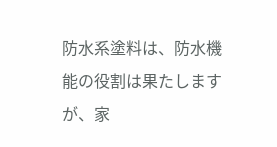防水系塗料は、防水機能の役割は果たしますが、家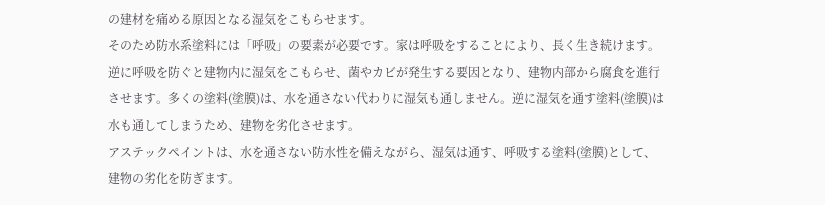の建材を痛める原因となる湿気をこもらせます。
そのため防水系塗料には「呼吸」の要素が必要です。家は呼吸をすることにより、長く生き続けます。逆に呼吸を防ぐと建物内に湿気をこもらせ、菌やカビが発生する要因となり、建物内部から腐食を進行させます。多くの塗料(塗膜)は、水を通さない代わりに湿気も通しません。逆に湿気を通す塗料(塗膜)は水も通してしまうため、建物を劣化させます。
アステックペイントは、水を通さない防水性を備えながら、湿気は通す、呼吸する塗料(塗膜)として、建物の劣化を防ぎます。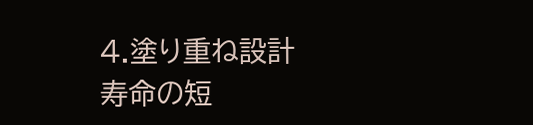4.塗り重ね設計
寿命の短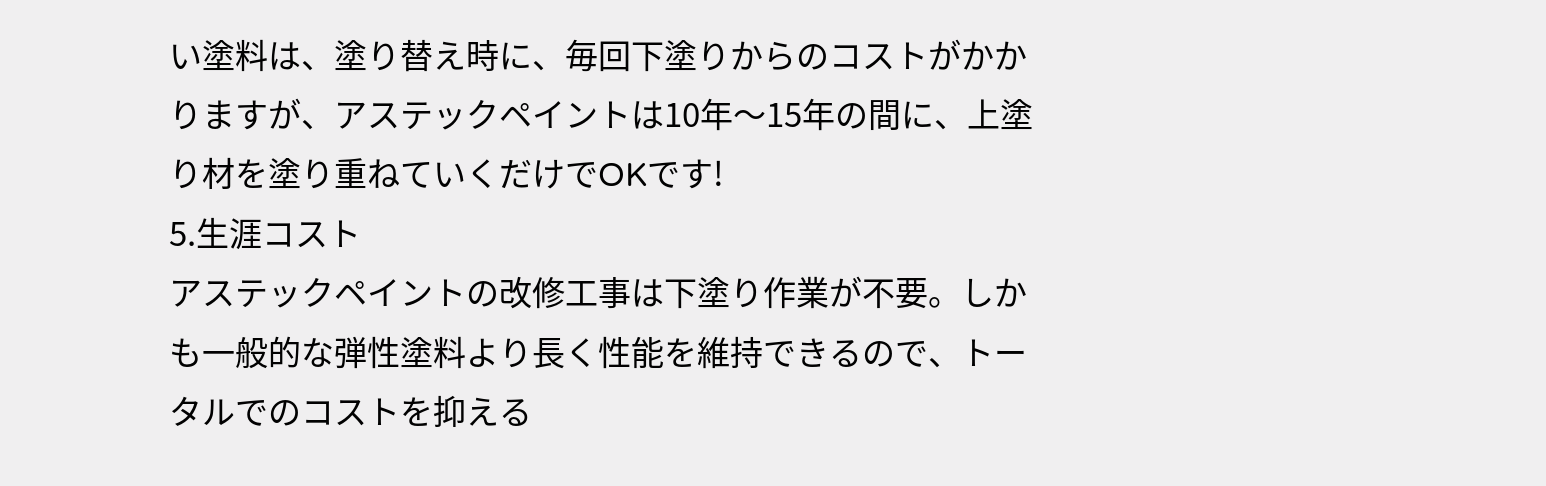い塗料は、塗り替え時に、毎回下塗りからのコストがかかりますが、アステックペイントは10年〜15年の間に、上塗り材を塗り重ねていくだけでOKです!
5.生涯コスト
アステックペイントの改修工事は下塗り作業が不要。しかも一般的な弾性塗料より長く性能を維持できるので、トータルでのコストを抑える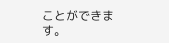ことができます。